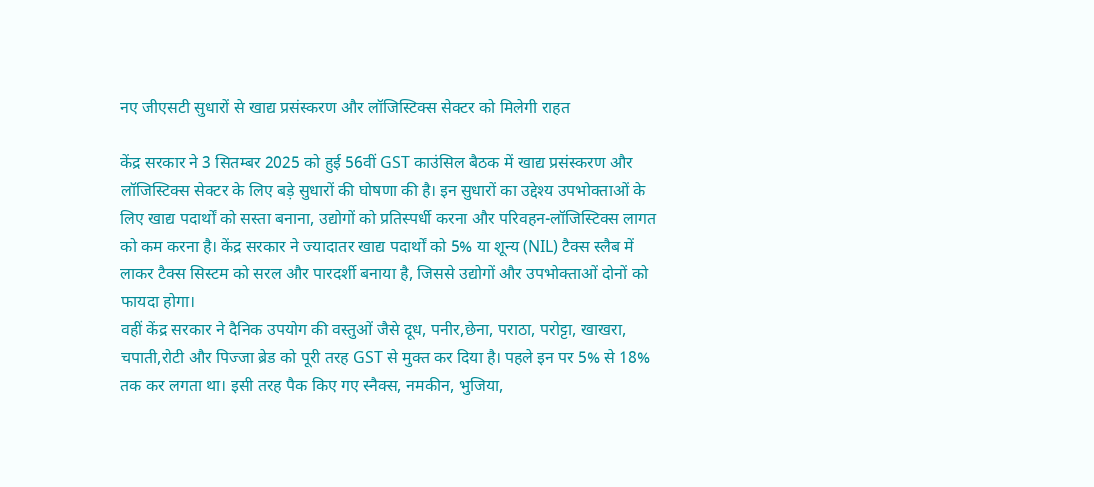नए जीएसटी सुधारों से खाद्य प्रसंस्करण और लॉजिस्टिक्स सेक्टर को मिलेगी राहत

केंद्र सरकार ने 3 सितम्बर 2025 को हुई 56वीं GST काउंसिल बैठक में खाद्य प्रसंस्करण और लॉजिस्टिक्स सेक्टर के लिए बड़े सुधारों की घोषणा की है। इन सुधारों का उद्देश्य उपभोक्ताओं के लिए खाद्य पदार्थों को सस्ता बनाना, उद्योगों को प्रतिस्पर्धी करना और परिवहन-लॉजिस्टिक्स लागत को कम करना है। केंद्र सरकार ने ज्यादातर खाद्य पदार्थों को 5% या शून्य (NIL) टैक्स स्लैब में लाकर टैक्स सिस्टम को सरल और पारदर्शी बनाया है, जिससे उद्योगों और उपभोक्ताओं दोनों को फायदा होगा।
वहीं केंद्र सरकार ने दैनिक उपयोग की वस्तुओं जैसे दूध, पनीर,छेना, पराठा, परोट्टा, खाखरा, चपाती,रोटी और पिज्जा ब्रेड को पूरी तरह GST से मुक्त कर दिया है। पहले इन पर 5% से 18% तक कर लगता था। इसी तरह पैक किए गए स्नैक्स, नमकीन, भुजिया,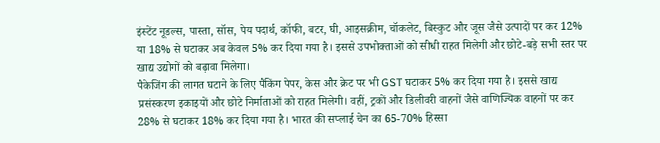इंस्टेंट नूडल्स, पास्ता, सॉस, पेय पदार्थ, कॉफी, बटर, घी, आइसक्रीम, चॉकलेट, बिस्कुट और जूस जैसे उत्पादों पर कर 12% या 18% से घटाकर अब केवल 5% कर दिया गया है। इससे उपभोक्ताओं को सीधी राहत मिलेगी और छोटे-बड़े सभी स्तर पर खाद्य उद्योगों को बढ़ावा मिलेगा।
पैकेजिंग की लागत घटाने के लिए पैकिंग पेपर, केस और क्रेट पर भी GST घटाकर 5% कर दिया गया है। इससे खाद्य प्रसंस्करण इकाइयों और छोटे निर्माताओं को राहत मिलेगी। वहीं, ट्रकों और डिलीवरी वाहनों जैसे वाणिज्यिक वाहनों पर कर 28% से घटाकर 18% कर दिया गया है। भारत की सप्लाई चेन का 65-70% हिस्सा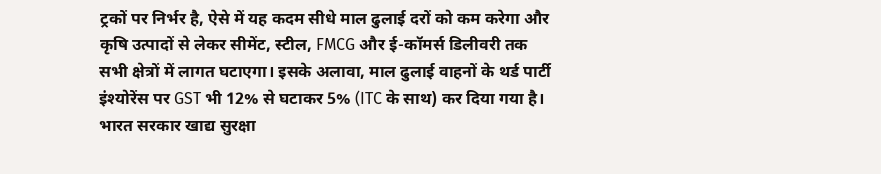ट्रकों पर निर्भर है, ऐसे में यह कदम सीधे माल ढुलाई दरों को कम करेगा और कृषि उत्पादों से लेकर सीमेंट, स्टील, FMCG और ई-कॉमर्स डिलीवरी तक सभी क्षेत्रों में लागत घटाएगा। इसके अलावा, माल ढुलाई वाहनों के थर्ड पार्टी इंश्योरेंस पर GST भी 12% से घटाकर 5% (ITC के साथ) कर दिया गया है।
भारत सरकार खाद्य सुरक्षा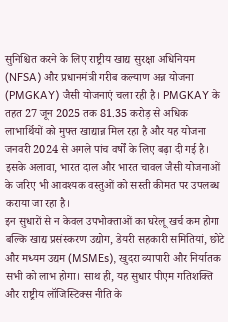सुनिश्चित करने के लिए राष्ट्रीय खाद्य सुरक्षा अधिनियम (NFSA) और प्रधानमंत्री गरीब कल्याण अन्न योजना (PMGKAY) जैसी योजनाएं चला रही है। PMGKAY के तहत 27 जून 2025 तक 81.35 करोड़ से अधिक लाभार्थियों को मुफ्त खाद्यान्न मिल रहा है और यह योजना जनवरी 2024 से अगले पांच वर्षों के लिए बढ़ा दी गई है। इसके अलावा, भारत दाल और भारत चावल जैसी योजनाओं के जरिए भी आवश्यक वस्तुओं को सस्ती कीमत पर उपलब्ध कराया जा रहा है।
इन सुधारों से न केवल उपभोक्ताओं का घरेलू खर्च कम होगा बल्कि खाद्य प्रसंस्करण उद्योग, डेयरी सहकारी समितियां, छोटे और मध्यम उद्यम (MSMEs), खुदरा व्यापारी और निर्यातक सभी को लाभ होगा। साथ ही, यह सुधार पीएम गतिशक्ति और राष्ट्रीय लॉजिस्टिक्स नीति के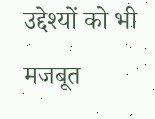उद्देश्यों को भी मजबूत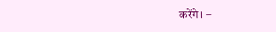करेंगे। –